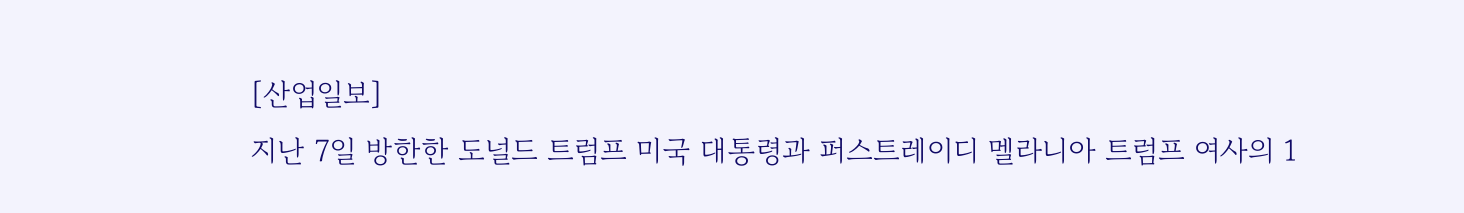[산업일보]
지난 7일 방한한 도널드 트럼프 미국 대통령과 퍼스트레이디 멜라니아 트럼프 여사의 1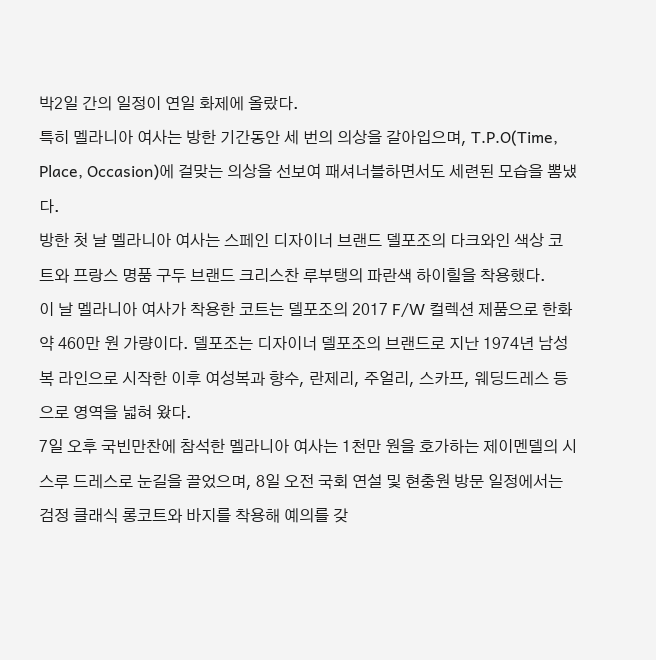박2일 간의 일정이 연일 화제에 올랐다.
특히 멜라니아 여사는 방한 기간동안 세 번의 의상을 갈아입으며, T.P.O(Time, Place, Occasion)에 걸맞는 의상을 선보여 패셔너블하면서도 세련된 모습을 뽐냈다.
방한 첫 날 멜라니아 여사는 스페인 디자이너 브랜드 델포조의 다크와인 색상 코트와 프랑스 명품 구두 브랜드 크리스찬 루부탱의 파란색 하이힐을 착용했다.
이 날 멜라니아 여사가 착용한 코트는 델포조의 2017 F/W 컬렉션 제품으로 한화 약 460만 원 가량이다. 델포조는 디자이너 델포조의 브랜드로 지난 1974년 남성복 라인으로 시작한 이후 여성복과 향수, 란제리, 주얼리, 스카프, 웨딩드레스 등으로 영역을 넓혀 왔다.
7일 오후 국빈만찬에 참석한 멜라니아 여사는 1천만 원을 호가하는 제이멘델의 시스루 드레스로 눈길을 끌었으며, 8일 오전 국회 연설 및 현충원 방문 일정에서는 검정 클래식 롱코트와 바지를 착용해 예의를 갖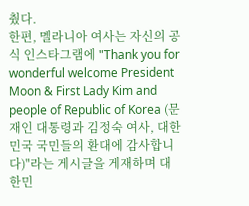췄다.
한편, 멜라니아 여사는 자신의 공식 인스타그램에 "Thank you for wonderful welcome President Moon & First Lady Kim and people of Republic of Korea (문재인 대통령과 김정숙 여사, 대한민국 국민들의 환대에 감사합니다)"라는 게시글을 게재하며 대한민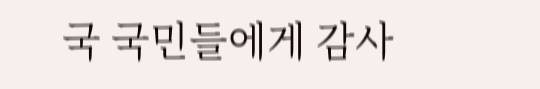국 국민들에게 감사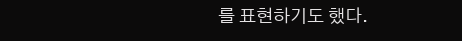를 표현하기도 했다.